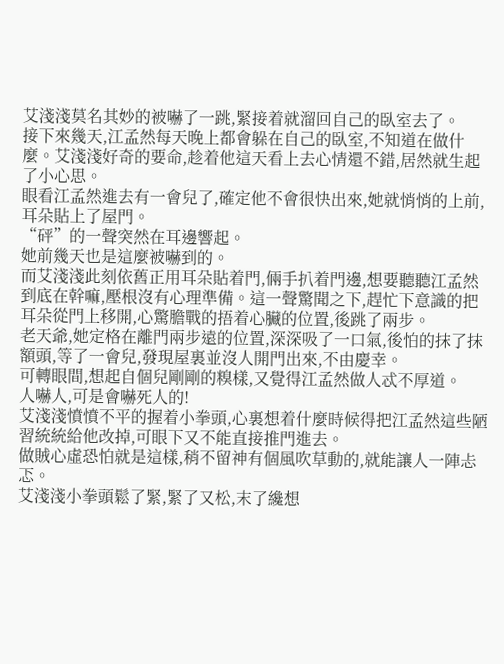艾淺淺莫名其妙的被嚇了一跳,緊接着就溜回自己的臥室去了。
接下來幾天,江孟然每天晚上都會躲在自己的臥室,不知道在做什麼。艾淺淺好奇的要命,趁着他這天看上去心情還不錯,居然就生起了小心思。
眼看江孟然進去有一會兒了,確定他不會很快出來,她就悄悄的上前,耳朵貼上了屋門。
“砰”的一聲突然在耳邊響起。
她前幾天也是這麼被嚇到的。
而艾淺淺此刻依舊正用耳朵貼着門,倆手扒着門邊,想要聽聽江孟然到底在幹嘛,壓根沒有心理準備。這一聲驚聞之下,趕忙下意識的把耳朵從門上移開,心驚膽戰的捂着心臟的位置,後跳了兩步。
老天爺,她定格在離門兩步遠的位置,深深吸了一口氣,後怕的抹了抹額頭,等了一會兒,發現屋裏並沒人開門出來,不由慶幸。
可轉眼間,想起自個兒剛剛的糗樣,又覺得江孟然做人忒不厚道。
人嚇人,可是會嚇死人的!
艾淺淺憤憤不平的握着小拳頭,心裏想着什麼時候得把江孟然這些陋習統統給他改掉,可眼下又不能直接推門進去。
做賊心虛恐怕就是這樣,稍不留神有個風吹草動的,就能讓人一陣忐忑。
艾淺淺小拳頭鬆了緊,緊了又松,末了纔想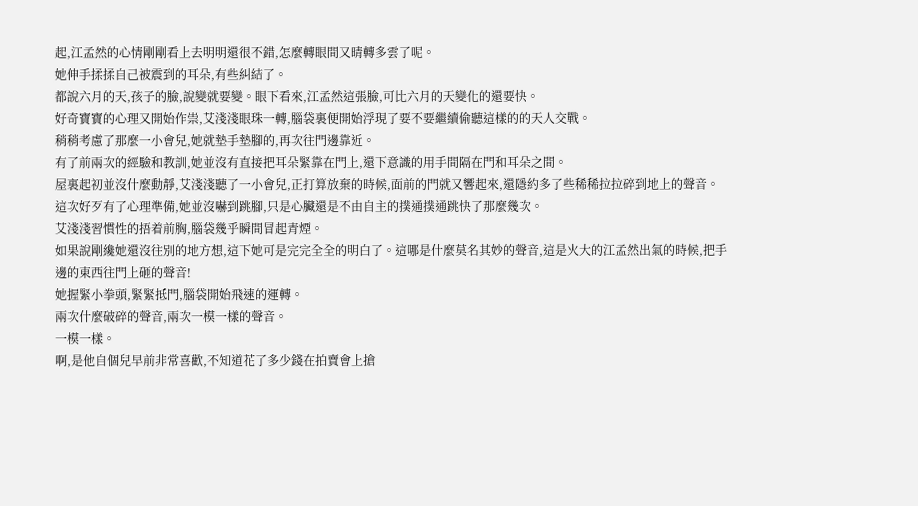起,江孟然的心情剛剛看上去明明還很不錯,怎麼轉眼間又晴轉多雲了呢。
她伸手揉揉自己被震到的耳朵,有些糾結了。
都說六月的天,孩子的臉,說變就要變。眼下看來,江孟然這張臉,可比六月的天變化的還要快。
好奇寶寶的心理又開始作祟,艾淺淺眼珠一轉,腦袋裏便開始浮現了要不要繼續偷聽這樣的的天人交戰。
稍稍考慮了那麼一小會兒,她就墊手墊腳的,再次往門邊靠近。
有了前兩次的經驗和教訓,她並沒有直接把耳朵緊靠在門上,還下意識的用手間隔在門和耳朵之間。
屋裏起初並沒什麼動靜,艾淺淺聽了一小會兒,正打算放棄的時候,面前的門就又響起來,還隱約多了些稀稀拉拉碎到地上的聲音。
這次好歹有了心理準備,她並沒嚇到跳腳,只是心臟還是不由自主的撲通撲通跳快了那麼幾次。
艾淺淺習慣性的捂着前胸,腦袋幾乎瞬間冒起青煙。
如果說剛纔她還沒往別的地方想,這下她可是完完全全的明白了。這哪是什麼莫名其妙的聲音,這是火大的江孟然出氣的時候,把手邊的東西往門上砸的聲音!
她握緊小拳頭,緊緊抵門,腦袋開始飛速的運轉。
兩次什麼破碎的聲音,兩次一模一樣的聲音。
一模一樣。
啊,是他自個兒早前非常喜歡,不知道花了多少錢在拍賣會上搶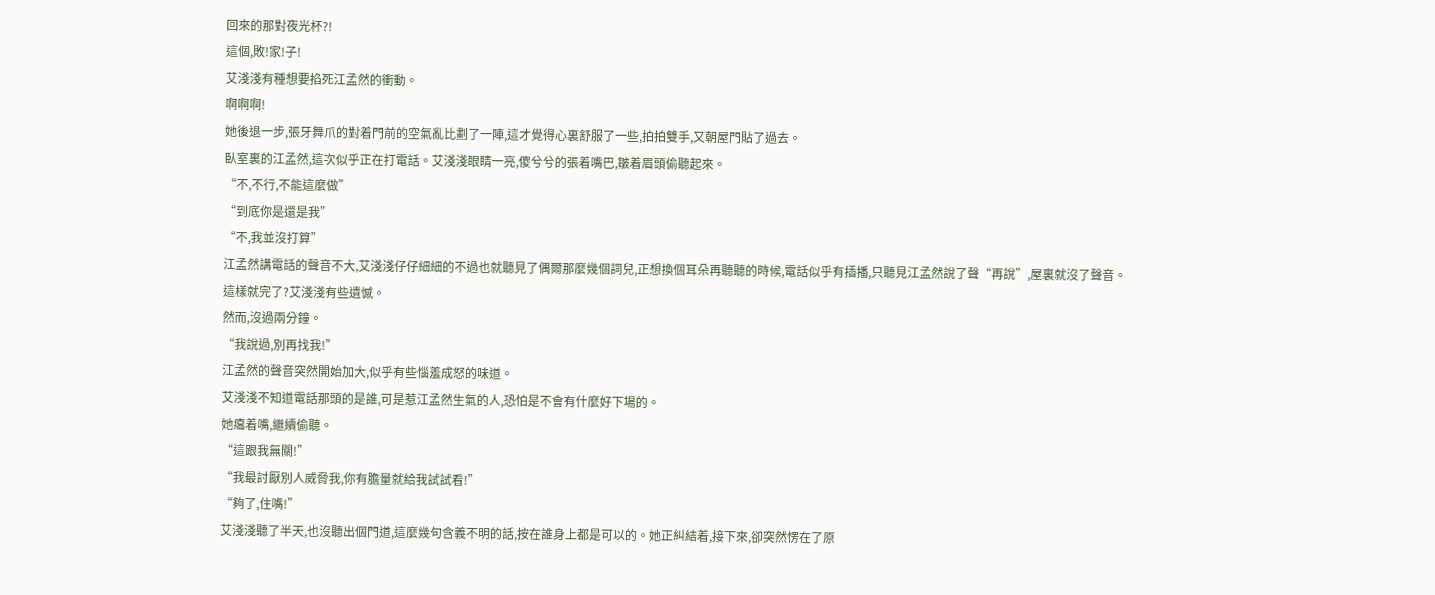回來的那對夜光杯?!
這個,敗!家!子!
艾淺淺有種想要掐死江孟然的衝動。
啊啊啊!
她後退一步,張牙舞爪的對着門前的空氣亂比劃了一陣,這才覺得心裏舒服了一些,拍拍雙手,又朝屋門貼了過去。
臥室裏的江孟然,這次似乎正在打電話。艾淺淺眼睛一亮,傻兮兮的張着嘴巴,皺着眉頭偷聽起來。
“不,不行,不能這麼做”
“到底你是還是我”
“不,我並沒打算”
江孟然講電話的聲音不大,艾淺淺仔仔細細的不過也就聽見了偶爾那麼幾個詞兒,正想換個耳朵再聽聽的時候,電話似乎有插播,只聽見江孟然說了聲“再說”,屋裏就沒了聲音。
這樣就完了?艾淺淺有些遺憾。
然而,沒過兩分鐘。
“我說過,別再找我!”
江孟然的聲音突然開始加大,似乎有些惱羞成怒的味道。
艾淺淺不知道電話那頭的是誰,可是惹江孟然生氣的人,恐怕是不會有什麼好下場的。
她癟着嘴,繼續偷聽。
“這跟我無關!”
“我最討厭別人威脅我,你有膽量就給我試試看!”
“夠了,住嘴!”
艾淺淺聽了半天,也沒聽出個門道,這麼幾句含義不明的話,按在誰身上都是可以的。她正糾結着,接下來,卻突然愣在了原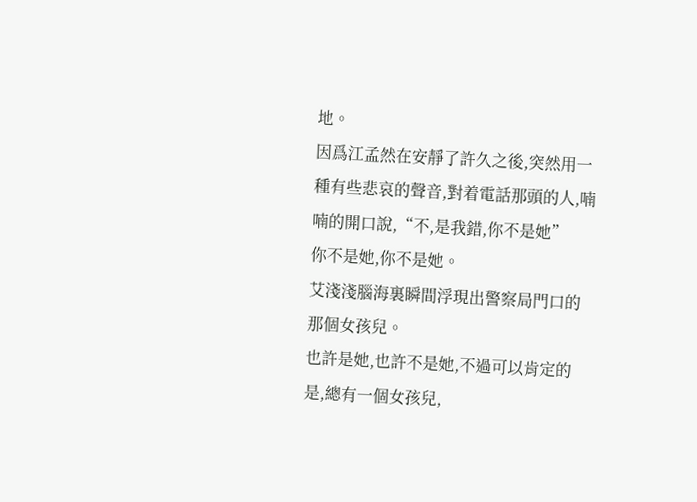地。
因爲江孟然在安靜了許久之後,突然用一種有些悲哀的聲音,對着電話那頭的人,喃喃的開口說,“不,是我錯,你不是她”
你不是她,你不是她。
艾淺淺腦海裏瞬間浮現出警察局門口的那個女孩兒。
也許是她,也許不是她,不過可以肯定的是,總有一個女孩兒,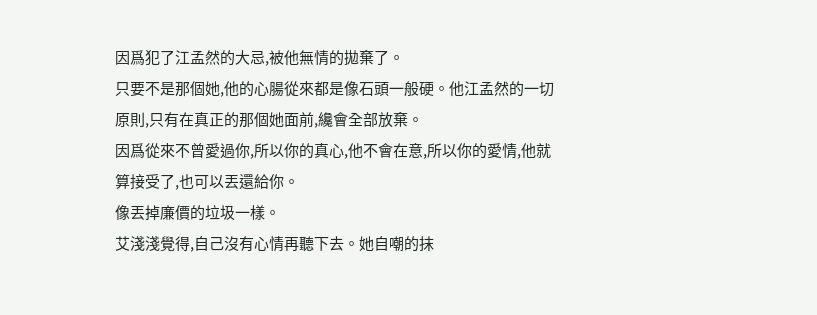因爲犯了江孟然的大忌,被他無情的拋棄了。
只要不是那個她,他的心腸從來都是像石頭一般硬。他江孟然的一切原則,只有在真正的那個她面前,纔會全部放棄。
因爲從來不曾愛過你,所以你的真心,他不會在意,所以你的愛情,他就算接受了,也可以丟還給你。
像丟掉廉價的垃圾一樣。
艾淺淺覺得,自己沒有心情再聽下去。她自嘲的抹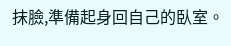抹臉,準備起身回自己的臥室。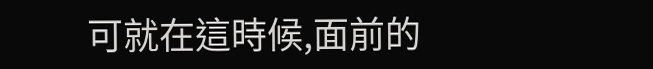可就在這時候,面前的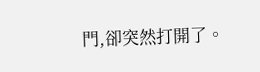門,卻突然打開了。